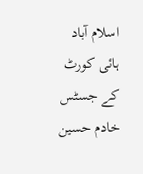اسلام آباد ہائی کورٹ کے جسٹس خادم حسین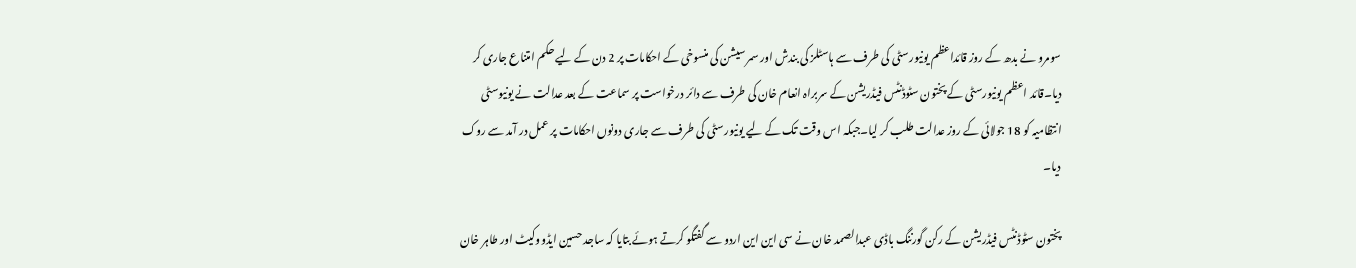سومرو نے بدھ کے روز قائداعظم یونیورسٹی کی طرف سے ہاسٹلز کی بندش اور سمر سیشن کی منسوخی کے احکامات پر 2 دن کے لیے حکم امتناع جاری کر دیا۔قائد اعظم یونیورسٹی کے پختون سٹوڈنٹس فیڈریشن کے سربراہ انعام خان کی طرف سے دائر درخواست پر سماعت کے بعد عدالت نے یونیوسٹی انتظامیہ کو 18 جولائی کے روز عدالت طلب کر لیا۔جبکہ اس وقت تک کے لیے یونیورسٹی کی طرف سے جاری دونوں احکامات پر عمل در آمد سے روک دیا۔

پختون سٹوڈنٹس فیڈریشن کے رکن گورننگ باڈی عبدالصمد خان نے سی این این اردو سے گفتگو کرتے ہوئے بتایا کہ ساجد حسین ایڈووکیٹ اور طاہر خان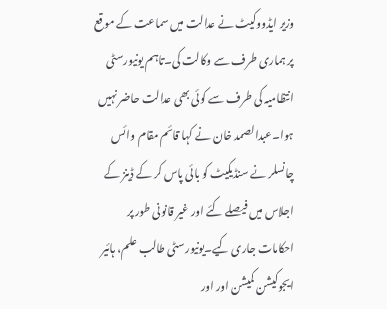وزیر ایڈووکیٹ نے عدالت میں سماعت کے موقع پر ہماری طرف سے وکالت کی۔تاہم یونیورسٹی انتظامیہ کی طرف سے کوئی بھی عدالت حاضر نہیں ہوا۔عبدالصمد خان نے کہا قائم مقام وائس چانسلر نے سنڈیکیٹ کو بائی پاس کر کے ڈینز کے اجلاس میں فیصلے کئے اور غیر قانونی طور پر احکامات جاری کیے۔یونیورسٹی طالب علم، ہائیر ایجوکیشن کمیشن اور اور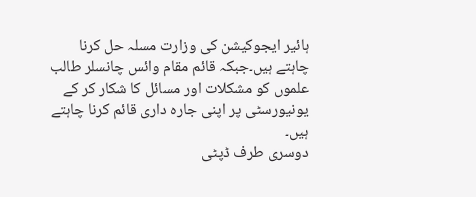ہائیر ایجوکیشن کی وزارت مسلہ حل کرنا چاہتے ہیں۔جبکہ قائم مقام وائس چانسلر طالب علموں کو مشکلات اور مسائل کا شکار کر کے یونیورسٹی پر اپنی جارہ داری قائم کرنا چاہتے ہیں۔
دوسری طرف ڈپٹی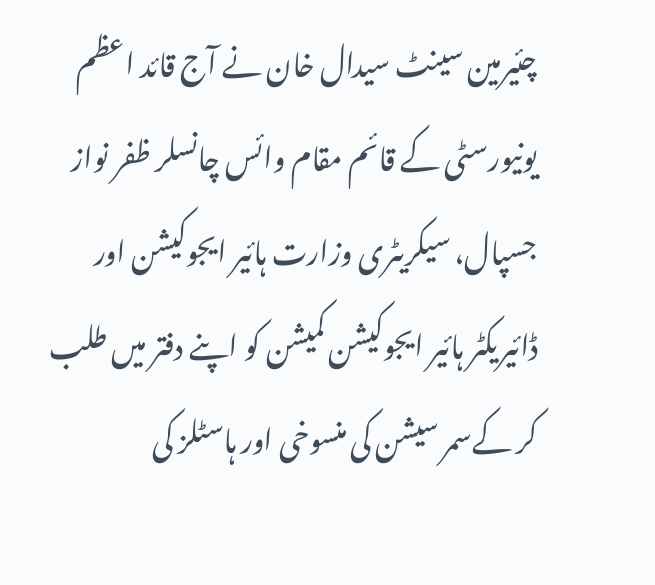چئیرمین سینٹ سیدال خان نے آج قائد اعظم یونیورسٹی کے قائم مقام وائس چانسلر ظفر نواز جسپال، سیکریٹری وزارت ہائیر ایجوکیشن اور ڈائیریکٹر ہائیر ایجوکیشن کمیشن کو اپنے دفتر میں طلب کر کےسمر سیشن کی منسوخی اور ہاسٹلز کی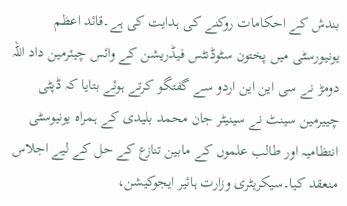بندش کے احکامات روکنے کی ہدایت کی ہے۔قائد اعظم یونیورسٹی میں پختون سٹوڈنٹس فیڈریشن کے وائس چیئرمین داد اللہ دومڑ نے سی این این اردو سے گفتگو کرتے ہوئے بتایا کہ ڈپٹی چییرمین سینٹ نے سینیٹر جان محمد بلیدی کے ہمراہ یونیوسٹی انتظامیہ اور طالب علموں کے مابین تنازع کے حل کے لیے اجلاس منعقد کیا۔سیکریٹری وزارت ہائیر ایجوکیشن،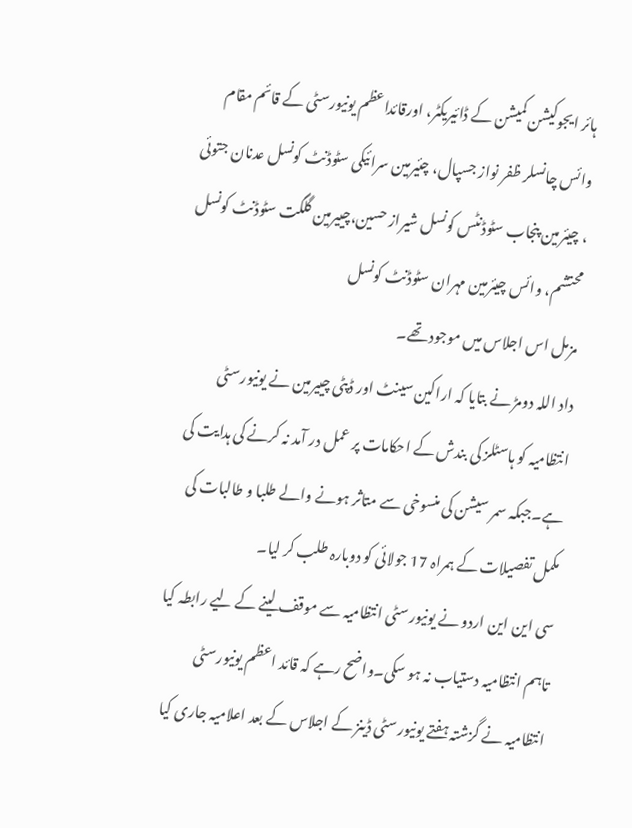ہائر ایجوکیشن کمیشن کے ڈائیریکٹر، اورقائداعظم یونیورسٹی کے قائم مقام وائس چانسلر ظفر نواز جسپال، چئیرمین سرائیکی سٹوڈنٹ کونسل عدنان جتوئی ، چیئرمین پنجاب سٹوڈنٹس کونسل شیراز حسین،چییرمین گلگت سٹوڈنٹ کونسل
محتشم، وائس چیئرمین مہران سٹوڈنٹ کونسل
مزمل اس اجلاس میں موجود تھے۔
داد اللہ دومڑ نے بتایا کہ اراکین سینٹ اور ڈپٹی چییرمین نے یونیورسٹی انتظامیہ کو ہاسٹلز کی بندش کے احکامات پر عمل در آمد نہ کرنے کی ہدایت کی ہے۔جبکہ سمر سیشن کی منسوخی سے متاثر ہونے والے طلبا و طالبات کی مکمل تفصیلات کے ہمراہ 17 جولائی کو دوبارہ طلب کر لیا۔
سی این این اردو نے یونیورسٹی انتظامیہ سے موقف لینے کے لیے رابطہ کیا تاہم انتظامیہ دستیاب نہ ہو سکی۔واضح رہے کہ قائد اعظم یونیورسٹی انتظامیہ نے گزشتہ ہفتے یونیورسٹی ڈینز کے اجلاس کے بعد اعلامیہ جاری کیا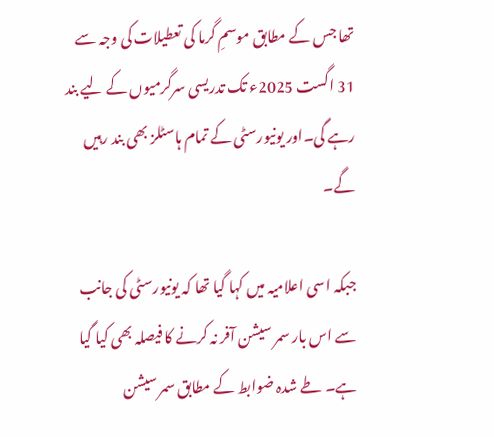تھا جس کے مطابق موسمِ گرما کی تعطیلات کی وجہ سے 31 اگست 2025ء تک تدریسی سرگرمیوں کے لیے بند رہے گی۔اور یونیورسٹی کے تمام ہاسٹلز بھی بند رہیں گے۔

جبکہ اسی اعلامیہ میں کہا گیا تھا کہ یونیورسٹی کی جانب سے اس بار سمر سیشن آفر نہ کرنے کا فیصلہ بھی کیا گیا ہے۔ طے شدہ ضوابط کے مطابق سمر سیشن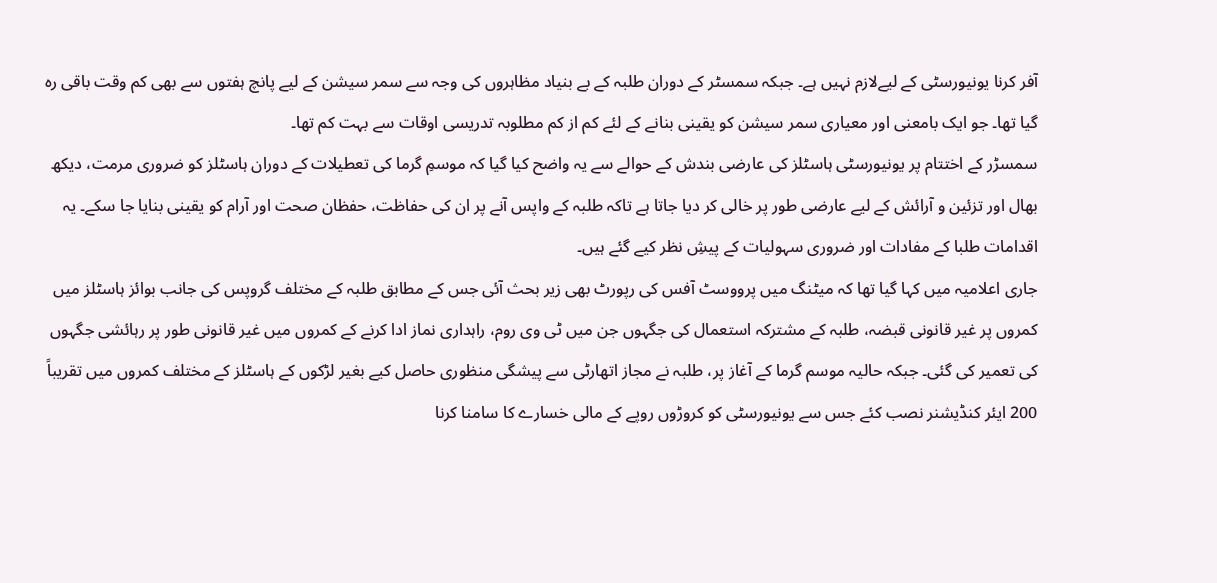آفر کرنا یونیورسٹی کے لیےلازم نہیں ہے۔ جبکہ سمسٹر کے دوران طلبہ کے بے بنیاد مظاہروں کی وجہ سے سمر سیشن کے لیے پانچ ہفتوں سے بھی کم وقت باقی رہ گیا تھا۔ جو ایک بامعنی اور معیاری سمر سیشن کو یقینی بنانے کے لئے کم از کم مطلوبہ تدریسی اوقات سے بہت کم تھا۔
سمسڑر کے اختتام پر یونیورسٹی ہاسٹلز کی عارضی بندش کے حوالے سے یہ واضح کیا گیا کہ موسمِ گرما کی تعطیلات کے دوران ہاسٹلز کو ضروری مرمت، دیکھ بھال اور تزئین و آرائش کے لیے عارضی طور پر خالی کر دیا جاتا ہے تاکہ طلبہ کے واپس آنے پر ان کی حفاظت، حفظان صحت اور آرام کو یقینی بنایا جا سکے۔ یہ اقدامات طلبا کے مفادات اور ضروری سہولیات کے پیشِ نظر کیے گئے ہیں۔
جاری اعلامیہ میں کہا گیا تھا کہ میٹنگ میں پرووسٹ آفس کی رپورٹ بھی زیر بحث آئی جس کے مطابق طلبہ کے مختلف گروپس کی جانب بوائز ہاسٹلز میں کمروں پر غیر قانونی قبضہ، طلبہ کے مشترکہ استعمال کی جگہوں جن میں ٹی وی روم، راہداری نماز ادا کرنے کے کمروں میں غیر قانونی طور پر رہائشی جگہوں کی تعمیر کی گئی۔ جبکہ حالیہ موسم گرما کے آغاز پر، طلبہ نے مجاز اتھارٹی سے پیشگی منظوری حاصل کیے بغیر لڑکوں کے ہاسٹلز کے مختلف کمروں میں تقریباً 200 ایئر کنڈیشنر نصب کئے جس سے یونیورسٹی کو کروڑوں روپے کے مالی خسارے کا سامنا کرنا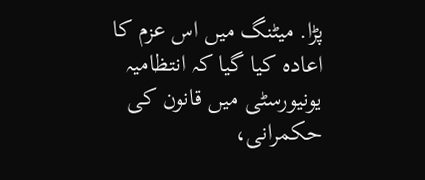پڑا. میٹنگ میں اس عزم کا اعادہ کیا گیا کہ انتظامیہ یونیورسٹی میں قانون کی حکمرانی،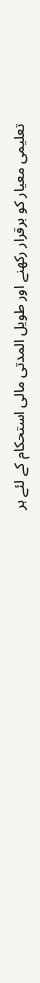تعلیمی معیار کو برقرار رکھنے اور طویل المدتی مالی استحکام کے لئے ہر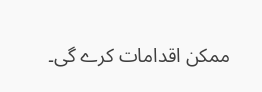ممکن اقدامات کرے گی۔